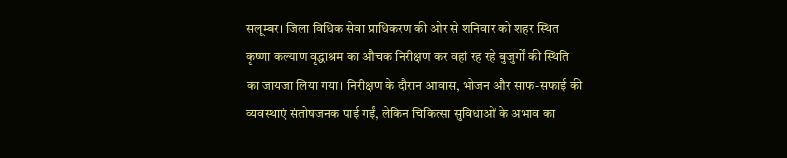सलूम्बर। जिला विधिक सेवा प्राधिकरण की ओर से शनिवार को शहर स्थित कृष्णा कल्याण वृद्धाश्रम का औचक निरीक्षण कर वहां रह रहे बुजुर्गों की स्थिति का जायजा लिया गया। निरीक्षण के दौरान आवास, भोजन और साफ-सफाई की व्यवस्थाएं संतोषजनक पाई गईं, लेकिन चिकित्सा सुविधाओं के अभाव का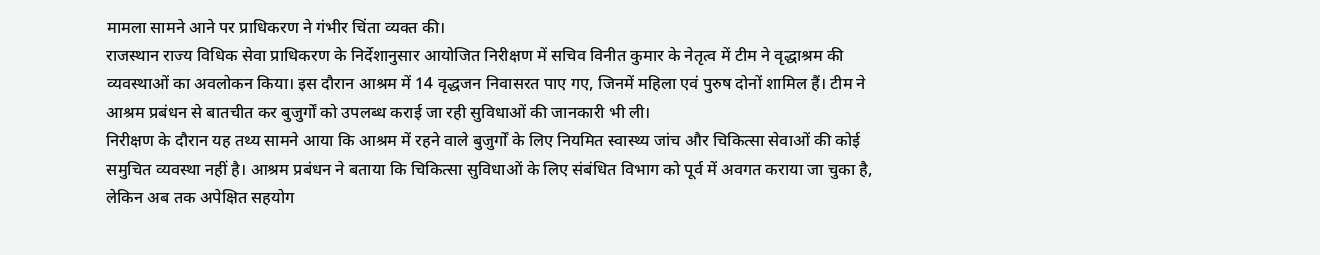मामला सामने आने पर प्राधिकरण ने गंभीर चिंता व्यक्त की।
राजस्थान राज्य विधिक सेवा प्राधिकरण के निर्देशानुसार आयोजित निरीक्षण में सचिव विनीत कुमार के नेतृत्व में टीम ने वृद्धाश्रम की व्यवस्थाओं का अवलोकन किया। इस दौरान आश्रम में 14 वृद्धजन निवासरत पाए गए, जिनमें महिला एवं पुरुष दोनों शामिल हैं। टीम ने आश्रम प्रबंधन से बातचीत कर बुजुर्गों को उपलब्ध कराई जा रही सुविधाओं की जानकारी भी ली।
निरीक्षण के दौरान यह तथ्य सामने आया कि आश्रम में रहने वाले बुजुर्गों के लिए नियमित स्वास्थ्य जांच और चिकित्सा सेवाओं की कोई समुचित व्यवस्था नहीं है। आश्रम प्रबंधन ने बताया कि चिकित्सा सुविधाओं के लिए संबंधित विभाग को पूर्व में अवगत कराया जा चुका है, लेकिन अब तक अपेक्षित सहयोग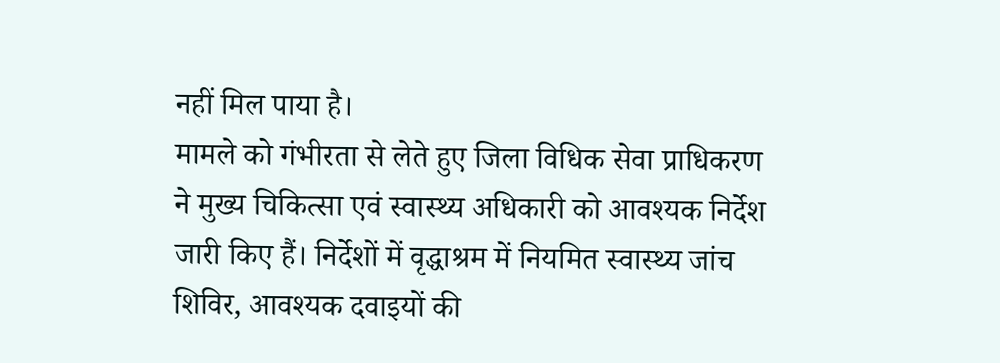नहीं मिल पाया है।
मामले को गंभीरता से लेते हुए जिला विधिक सेवा प्राधिकरण ने मुख्य चिकित्सा एवं स्वास्थ्य अधिकारी को आवश्यक निर्देश जारी किए हैं। निर्देशों में वृद्धाश्रम में नियमित स्वास्थ्य जांच शिविर, आवश्यक दवाइयों की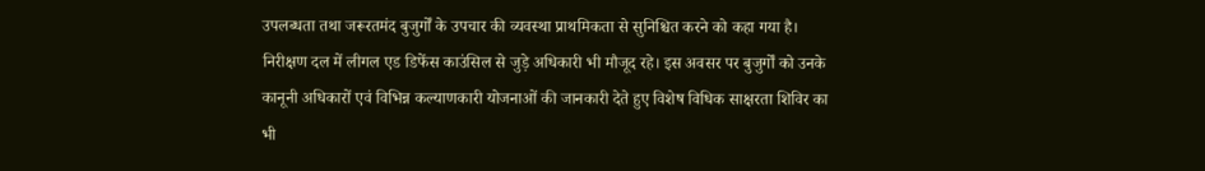उपलब्धता तथा जरूरतमंद बुजुर्गों के उपचार की व्यवस्था प्राथमिकता से सुनिश्चित करने को कहा गया है।
निरीक्षण दल में लीगल एड डिफेंस काउंसिल से जुड़े अधिकारी भी मौजूद रहे। इस अवसर पर बुजुर्गों को उनके कानूनी अधिकारों एवं विभिन्न कल्याणकारी योजनाओं की जानकारी देते हुए विशेष विधिक साक्षरता शिविर का भी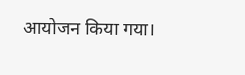आयोजन किया गया।